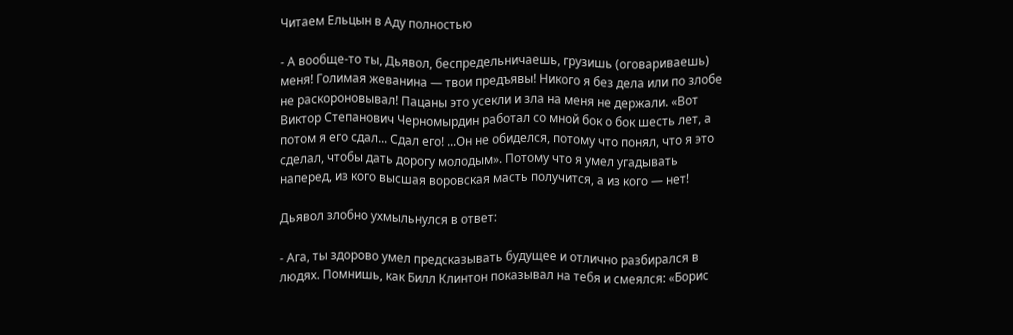Читаем Ельцын в Аду полностью

- А вообще-то ты, Дьявол, беспредельничаешь, грузишь (оговариваешь) меня! Голимая жеванина — твои предъявы! Никого я без дела или по злобе не раскороновывал! Пацаны это усекли и зла на меня не держали. «Вот Виктор Степанович Черномырдин работал со мной бок о бок шесть лет, а потом я его сдал... Сдал его! ...Он не обиделся, потому что понял, что я это сделал, чтобы дать дорогу молодым». Потому что я умел угадывать наперед, из кого высшая воровская масть получится, а из кого — нет!

Дьявол злобно ухмыльнулся в ответ:

- Ага, ты здорово умел предсказывать будущее и отлично разбирался в людях. Помнишь, как Билл Клинтон показывал на тебя и смеялся: «Борис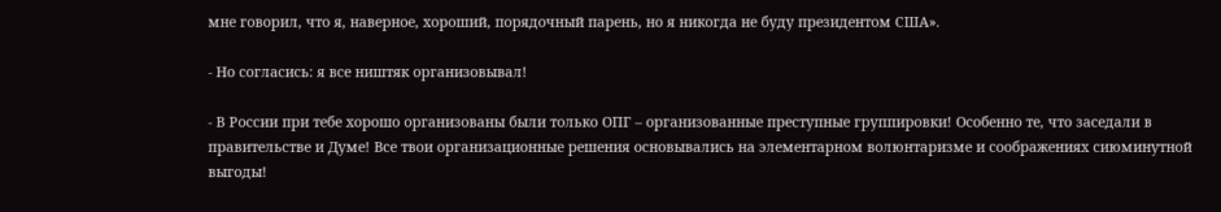мне говорил, что я, наверное, хороший, порядочный парень, но я никогда не буду президентом США».

- Но согласись: я все ништяк организовывал!

- В России при тебе хорошо организованы были только ОПГ – организованные преступные группировки! Особенно те, что заседали в правительстве и Думе! Все твои организационные решения основывались на элементарном волюнтаризме и соображениях сиюминутной выгоды!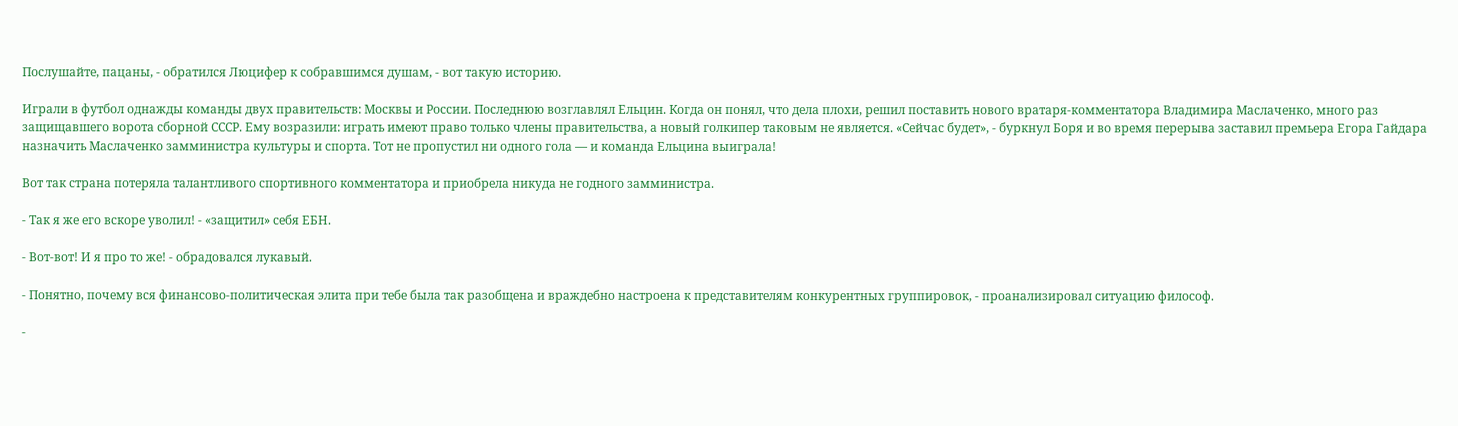Послушайте, пацаны, - обратился Люцифер к собравшимся душам, - вот такую историю.

Играли в футбол однажды команды двух правительств: Москвы и России. Последнюю возглавлял Ельцин. Когда он понял, что дела плохи, решил поставить нового вратаря-комментатора Владимира Маслаченко, много раз защищавшего ворота сборной СССР. Ему возразили: играть имеют право только члены правительства, а новый голкипер таковым не является. «Сейчас будет», - буркнул Боря и во время перерыва заставил премьера Егора Гайдара назначить Маслаченко замминистра культуры и спорта. Тот не пропустил ни одного гола — и команда Ельцина выиграла!

Вот так страна потеряла талантливого спортивного комментатора и приобрела никуда не годного замминистра.

- Так я же его вскоре уволил! - «защитил» себя ЕБН.

- Вот-вот! И я про то же! - обрадовался лукавый.

- Понятно, почему вся финансово-политическая элита при тебе была так разобщена и враждебно настроена к представителям конкурентных группировок, - проанализировал ситуацию философ.

-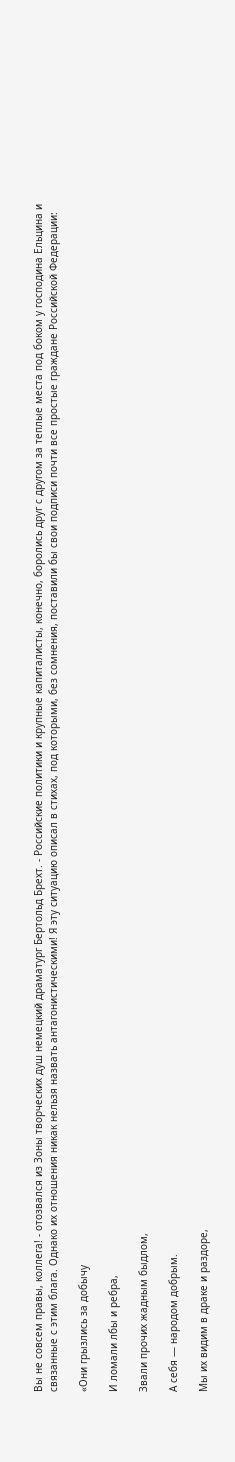Вы не совсем правы, коллега! - отозвался из Зоны творческих душ немецкий драматург Бертольд Брехт. - Российские политики и крупные капиталисты, конечно, боролись друг с другом за теплые места под боком у господина Ельцина и связанные с этим блага. Однако их отношения никак нельзя назвать антагонистическими! Я эту ситуацию описал в стихах, под которыми, без сомнения, поставили бы свои подписи почти все простые граждане Российской Федерации:

«Они грызлись за добычу

И ломали лбы и ребра,

Звали прочих жадным быдлом,

А себя — народом добрым.

Мы их видим в драке и раздоре,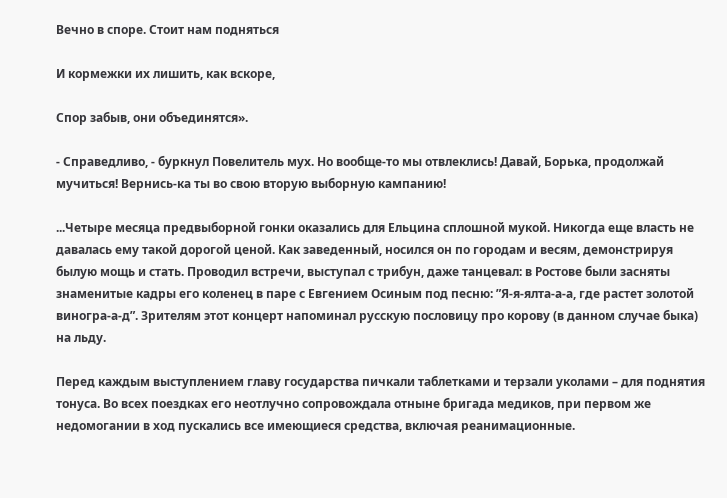Вечно в споре. Стоит нам подняться

И кормежки их лишить, как вскоре,

Спор забыв, они объединятся».

- Справедливо, - буркнул Повелитель мух. Но вообще-то мы отвлеклись! Давай, Борька, продолжай мучиться! Вернись-ка ты во свою вторую выборную кампанию!

...Четыре месяца предвыборной гонки оказались для Ельцина сплошной мукой. Никогда еще власть не давалась ему такой дорогой ценой. Как заведенный, носился он по городам и весям, демонстрируя былую мощь и стать. Проводил встречи, выступал с трибун, даже танцевал: в Ростове были засняты знаменитые кадры его коленец в паре с Евгением Осиным под песню: ”Я-я-ялта-а-а, где растет золотой виногра-а-д”. Зрителям этот концерт напоминал русскую пословицу про корову (в данном случае быка) на льду.

Перед каждым выступлением главу государства пичкали таблетками и терзали уколами – для поднятия тонуса. Во всех поездках его неотлучно сопровождала отныне бригада медиков, при первом же недомогании в ход пускались все имеющиеся средства, включая реанимационные.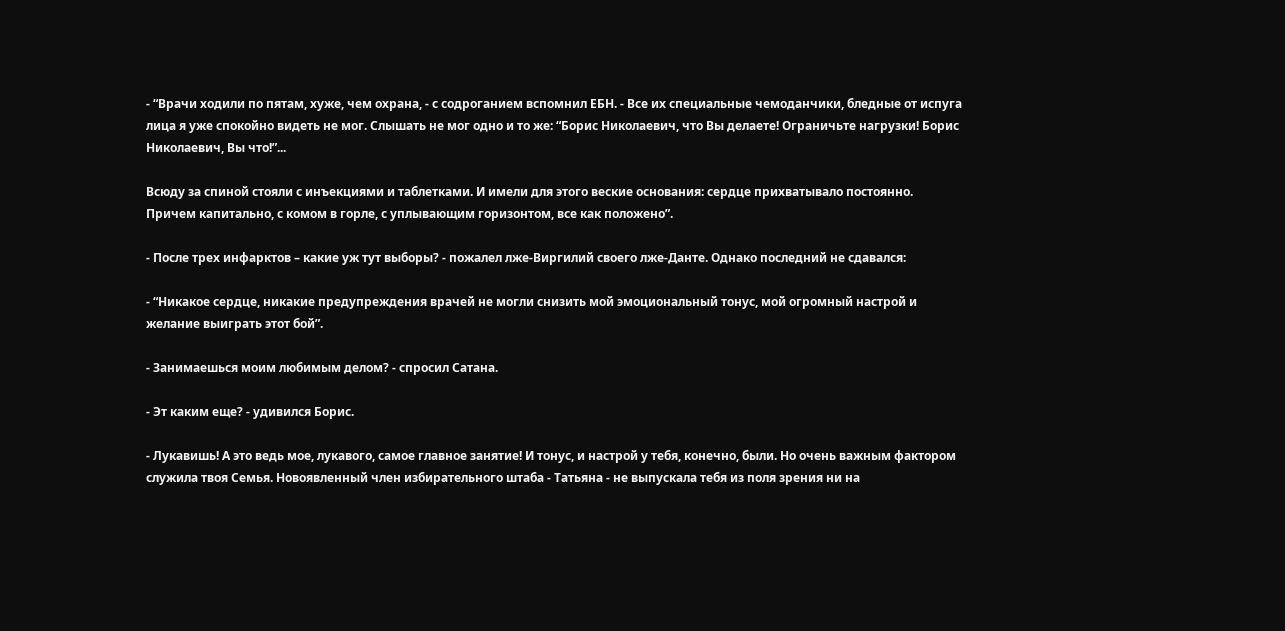- “Врачи ходили по пятам, хуже, чем охрана, - с содроганием вспомнил ЕБН. - Все их специальные чемоданчики, бледные от испуга лица я уже спокойно видеть не мог. Слышать не мог одно и то же: “Борис Николаевич, что Вы делаете! Ограничьте нагрузки! Борис Николаевич, Вы что!”...

Всюду за спиной стояли с инъекциями и таблетками. И имели для этого веские основания: сердце прихватывало постоянно. Причем капитально, с комом в горле, с уплывающим горизонтом, все как положено”.

- После трех инфарктов – какие уж тут выборы? - пожалел лже-Виргилий своего лже-Данте. Однако последний не сдавался:

- “Никакое сердце, никакие предупреждения врачей не могли снизить мой эмоциональный тонус, мой огромный настрой и желание выиграть этот бой”.

- Занимаешься моим любимым делом? - спросил Сатана.

- Эт каким еще? - удивился Борис.

- Лукавишь! А это ведь мое, лукавого, самое главное занятие! И тонус, и настрой у тебя, конечно, были. Но очень важным фактором служила твоя Семья. Новоявленный член избирательного штаба - Татьяна - не выпускала тебя из поля зрения ни на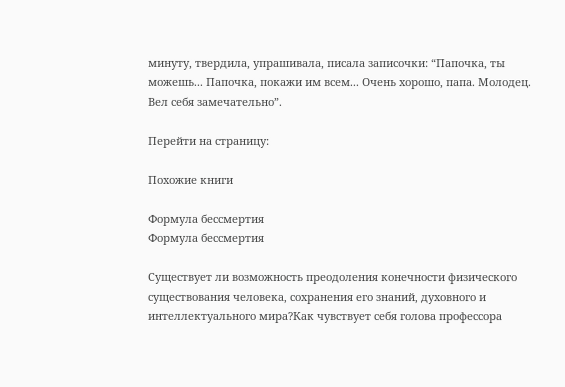минуту, твердила, упрашивала, писала записочки: “Папочка, ты можешь... Папочка, покажи им всем... Очень хорошо, папа. Молодец. Вел себя замечательно”.

Перейти на страницу:

Похожие книги

Формула бессмертия
Формула бессмертия

Существует ли возможность преодоления конечности физического существования человека, сохранения его знаний, духовного и интеллектуального мира?Как чувствует себя голова профессора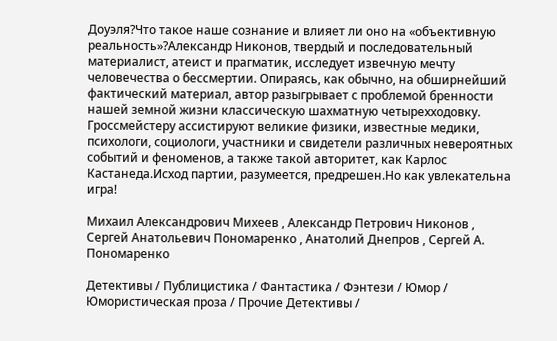Доуэля?Что такое наше сознание и влияет ли оно на «объективную реальность»?Александр Никонов, твердый и последовательный материалист, атеист и прагматик, исследует извечную мечту человечества о бессмертии. Опираясь, как обычно, на обширнейший фактический материал, автор разыгрывает с проблемой бренности нашей земной жизни классическую шахматную четырехходовку. Гроссмейстеру ассистируют великие физики, известные медики, психологи, социологи, участники и свидетели различных невероятных событий и феноменов, а также такой авторитет, как Карлос Кастанеда.Исход партии, разумеется, предрешен.Но как увлекательна игра!

Михаил Александрович Михеев , Александр Петрович Никонов , Сергей Анатольевич Пономаренко , Анатолий Днепров , Сергей А. Пономаренко

Детективы / Публицистика / Фантастика / Фэнтези / Юмор / Юмористическая проза / Прочие Детективы /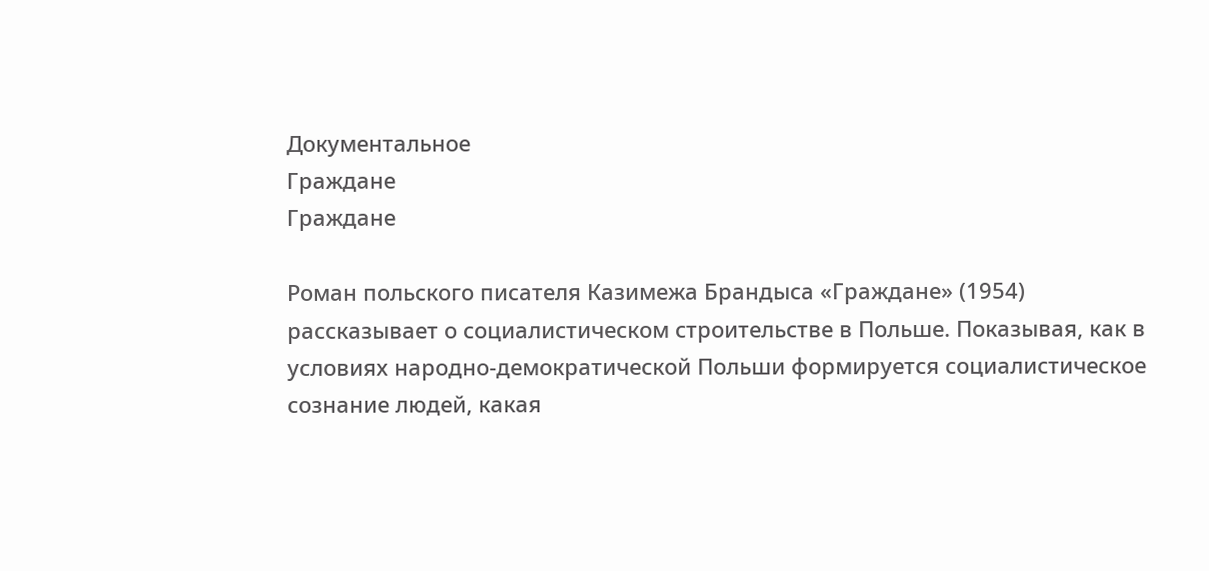Документальное
Граждане
Граждане

Роман польского писателя Казимежа Брандыса «Граждане» (1954) рассказывает о социалистическом строительстве в Польше. Показывая, как в условиях народно-демократической Польши формируется социалистическое сознание людей, какая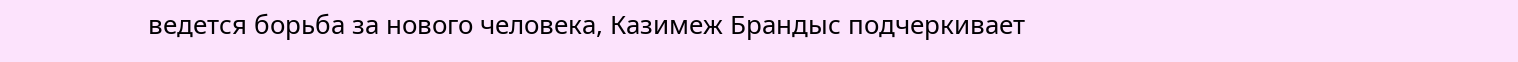ведется борьба за нового человека, Казимеж Брандыс подчеркивает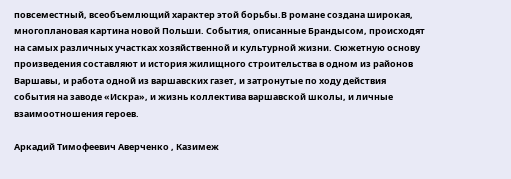повсеместный, всеобъемлющий характер этой борьбы.В романе создана широкая, многоплановая картина новой Польши. События, описанные Брандысом, происходят на самых различных участках хозяйственной и культурной жизни. Сюжетную основу произведения составляют и история жилищного строительства в одном из районов Варшавы, и работа одной из варшавских газет, и затронутые по ходу действия события на заводе «Искра», и жизнь коллектива варшавской школы, и личные взаимоотношения героев.

Аркадий Тимофеевич Аверченко , Казимеж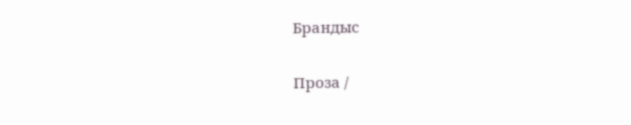Брандыс

Проза /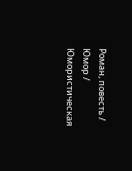Роман, повесть / Юмор / Юмористическая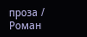проза / Роман